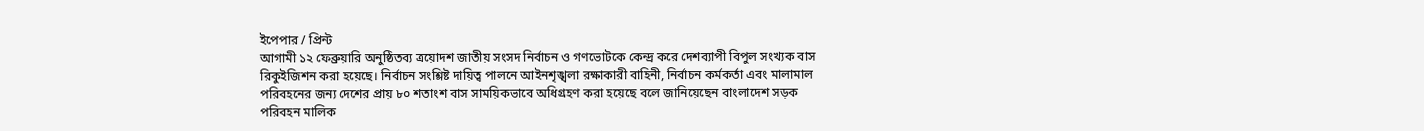ইপেপার / প্রিন্ট
আগামী ১২ ফেব্রুয়ারি অনুষ্ঠিতব্য ত্রয়োদশ জাতীয় সংসদ নির্বাচন ও গণভোটকে কেন্দ্র করে দেশব্যাপী বিপুল সংখ্যক বাস রিকুইজিশন করা হয়েছে। নির্বাচন সংশ্লিষ্ট দায়িত্ব পালনে আইনশৃঙ্খলা রক্ষাকারী বাহিনী, নির্বাচন কর্মকর্তা এবং মালামাল পরিবহনের জন্য দেশের প্রায় ৮০ শতাংশ বাস সাময়িকভাবে অধিগ্রহণ করা হয়েছে বলে জানিয়েছেন বাংলাদেশ সড়ক পরিবহন মালিক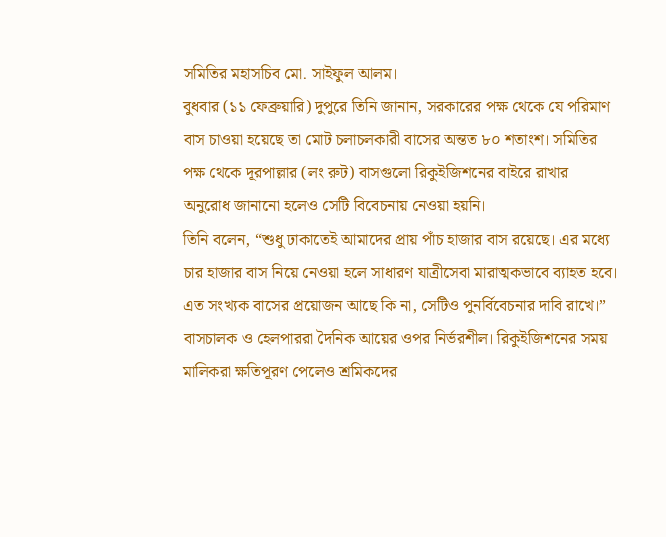সমিতির মহাসচিব মো. সাইফুল আলম।
বুধবার (১১ ফেব্রুয়ারি) দুপুরে তিনি জানান, সরকারের পক্ষ থেকে যে পরিমাণ বাস চাওয়া হয়েছে তা মোট চলাচলকারী বাসের অন্তত ৮০ শতাংশ। সমিতির পক্ষ থেকে দূরপাল্লার (লং রুট) বাসগুলো রিকুইজিশনের বাইরে রাখার অনুরোধ জানানো হলেও সেটি বিবেচনায় নেওয়া হয়নি।
তিনি বলেন, “শুধু ঢাকাতেই আমাদের প্রায় পাঁচ হাজার বাস রয়েছে। এর মধ্যে চার হাজার বাস নিয়ে নেওয়া হলে সাধারণ যাত্রীসেবা মারাত্মকভাবে ব্যাহত হবে। এত সংখ্যক বাসের প্রয়োজন আছে কি না, সেটিও পুনর্বিবেচনার দাবি রাখে।”
বাসচালক ও হেলপাররা দৈনিক আয়ের ওপর নির্ভরশীল। রিকুইজিশনের সময় মালিকরা ক্ষতিপূরণ পেলেও শ্রমিকদের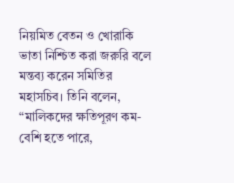নিয়মিত বেতন ও খোরাকি ভাতা নিশ্চিত করা জরুরি বলে মন্তব্য করেন সমিতির মহাসচিব। তিনি বলেন, “মালিকদের ক্ষতিপূরণ কম-বেশি হতে পারে,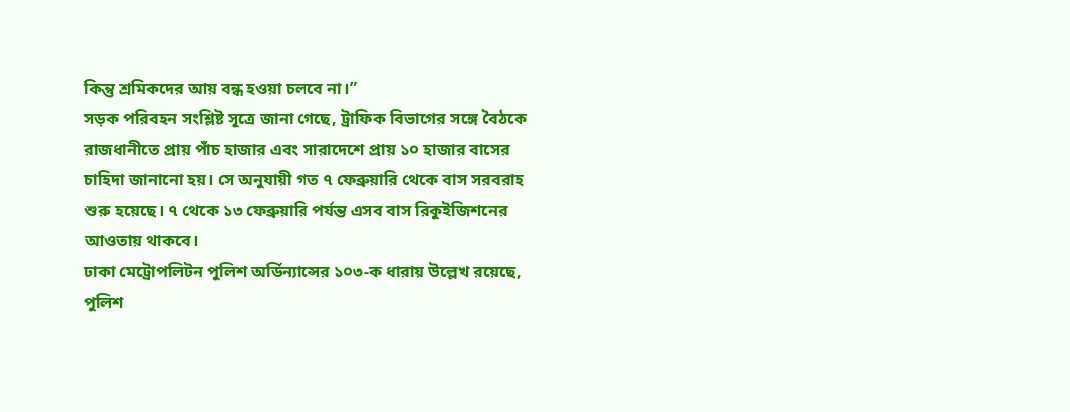কিন্তু শ্রমিকদের আয় বন্ধ হওয়া চলবে না।”
সড়ক পরিবহন সংশ্লিষ্ট সূত্রে জানা গেছে, ট্রাফিক বিভাগের সঙ্গে বৈঠকে রাজধানীতে প্রায় পাঁচ হাজার এবং সারাদেশে প্রায় ১০ হাজার বাসের চাহিদা জানানো হয়। সে অনুযায়ী গত ৭ ফেব্রুয়ারি থেকে বাস সরবরাহ শুরু হয়েছে। ৭ থেকে ১৩ ফেব্রুয়ারি পর্যন্ত এসব বাস রিকুইজিশনের আওতায় থাকবে।
ঢাকা মেট্রোপলিটন পুলিশ অর্ডিন্যান্সের ১০৩-ক ধারায় উল্লেখ রয়েছে, পুলিশ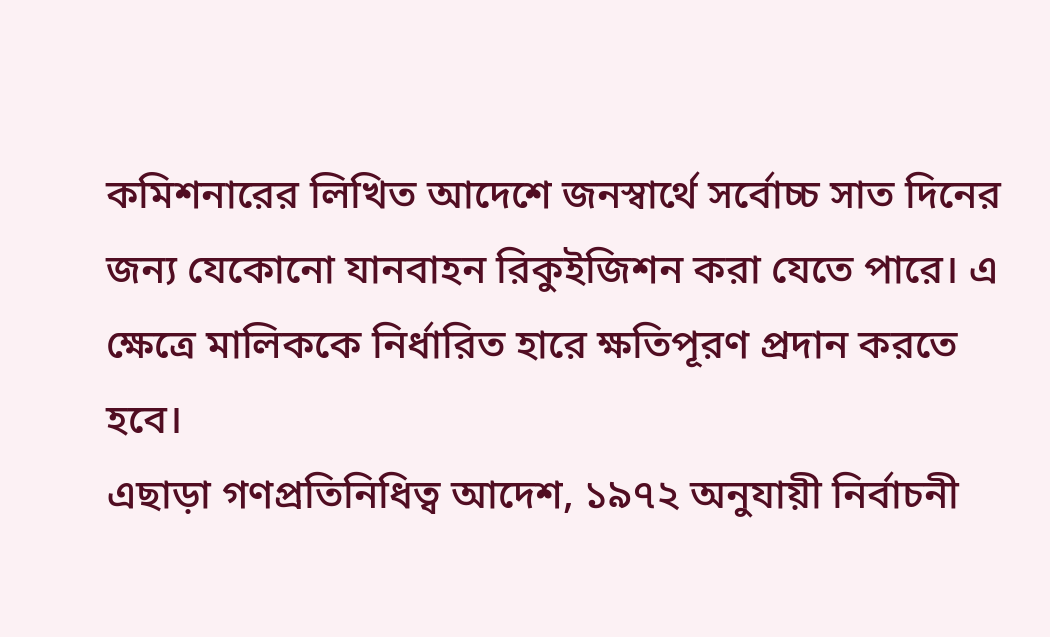কমিশনারের লিখিত আদেশে জনস্বার্থে সর্বোচ্চ সাত দিনের জন্য যেকোনো যানবাহন রিকুইজিশন করা যেতে পারে। এ ক্ষেত্রে মালিককে নির্ধারিত হারে ক্ষতিপূরণ প্রদান করতে হবে।
এছাড়া গণপ্রতিনিধিত্ব আদেশ, ১৯৭২ অনুযায়ী নির্বাচনী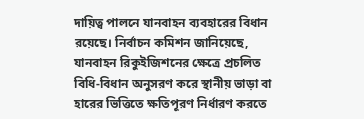দায়িত্ব পালনে যানবাহন ব্যবহারের বিধান রয়েছে। নির্বাচন কমিশন জানিয়েছে, যানবাহন রিকুইজিশনের ক্ষেত্রে প্রচলিত বিধি-বিধান অনুসরণ করে স্থানীয় ভাড়া বা হারের ভিত্তিতে ক্ষতিপূরণ নির্ধারণ করতে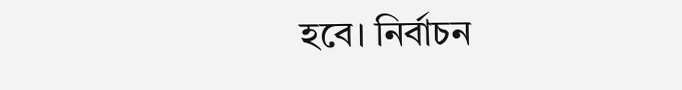হবে। নির্বাচন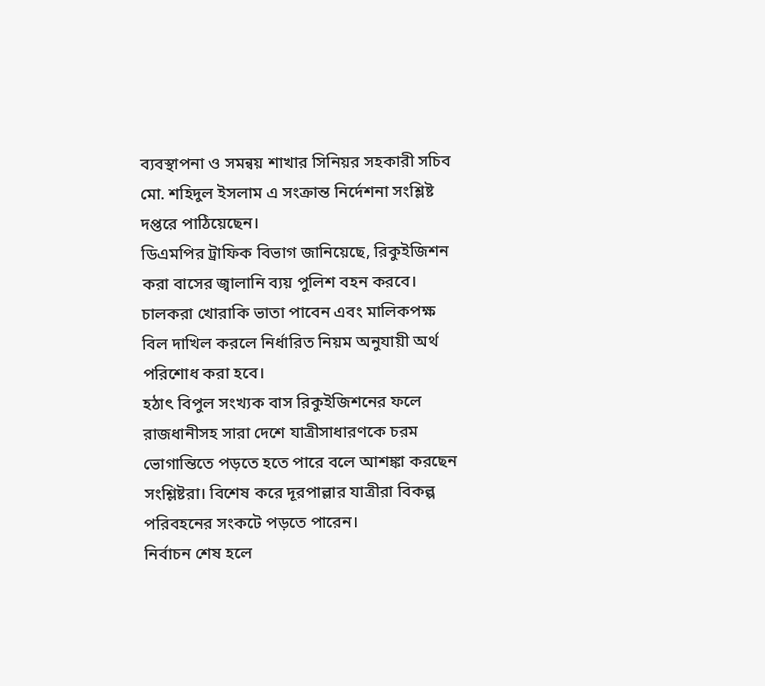ব্যবস্থাপনা ও সমন্বয় শাখার সিনিয়র সহকারী সচিব মো. শহিদুল ইসলাম এ সংক্রান্ত নির্দেশনা সংশ্লিষ্ট দপ্তরে পাঠিয়েছেন।
ডিএমপির ট্রাফিক বিভাগ জানিয়েছে, রিকুইজিশন করা বাসের জ্বালানি ব্যয় পুলিশ বহন করবে। চালকরা খোরাকি ভাতা পাবেন এবং মালিকপক্ষ বিল দাখিল করলে নির্ধারিত নিয়ম অনুযায়ী অর্থ পরিশোধ করা হবে।
হঠাৎ বিপুল সংখ্যক বাস রিকুইজিশনের ফলে রাজধানীসহ সারা দেশে যাত্রীসাধারণকে চরম ভোগান্তিতে পড়তে হতে পারে বলে আশঙ্কা করছেন সংশ্লিষ্টরা। বিশেষ করে দূরপাল্লার যাত্রীরা বিকল্প পরিবহনের সংকটে পড়তে পারেন।
নির্বাচন শেষ হলে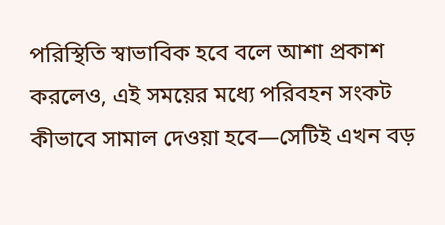পরিস্থিতি স্বাভাবিক হবে বলে আশা প্রকাশ করলেও, এই সময়ের মধ্যে পরিবহন সংকট কীভাবে সামাল দেওয়া হবে—সেটিই এখন বড়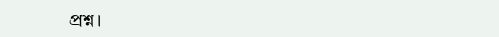প্রশ্ন।